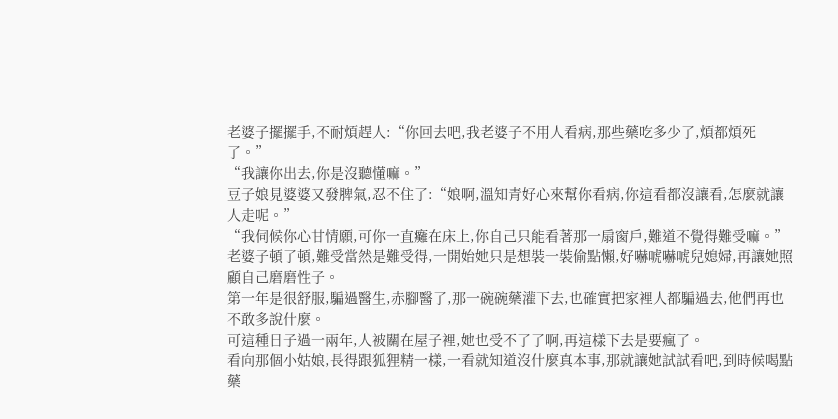老婆子擺擺手,不耐煩趕人:“你回去吧,我老婆子不用人看病,那些藥吃多少了,煩都煩死了。”
“我讓你出去,你是沒聽懂嘛。”
豆子娘見婆婆又發脾氣,忍不住了:“娘啊,溫知青好心來幫你看病,你這看都沒讓看,怎麼就讓人走呢。”
“我伺候你心甘情願,可你一直癱在床上,你自己只能看著那一扇窗戶,難道不覺得難受嘛。”
老婆子頓了頓,難受當然是難受得,一開始她只是想裝一裝偷點懶,好嚇唬嚇唬兒媳婦,再讓她照顧自己磨磨性子。
第一年是很舒服,騙過醫生,赤腳醫了,那一碗碗藥灌下去,也確實把家裡人都騙過去,他們再也不敢多說什麼。
可這種日子過一兩年,人被關在屋子裡,她也受不了了啊,再這樣下去是要瘋了。
看向那個小姑娘,長得跟狐狸精一樣,一看就知道沒什麼真本事,那就讓她試試看吧,到時候喝點藥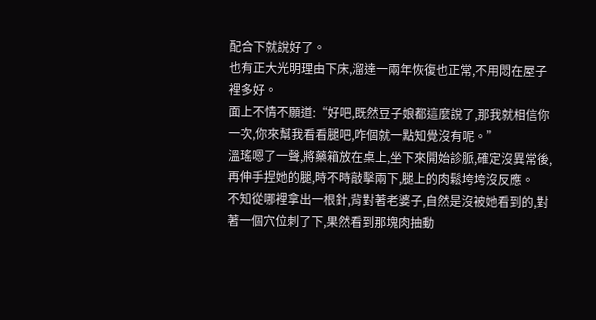配合下就說好了。
也有正大光明理由下床,溜達一兩年恢復也正常,不用悶在屋子裡多好。
面上不情不願道:“好吧,既然豆子娘都這麼說了,那我就相信你一次,你來幫我看看腿吧,咋個就一點知覺沒有呢。”
溫瑤嗯了一聲,將藥箱放在桌上,坐下來開始診脈,確定沒異常後,再伸手捏她的腿,時不時敲擊兩下,腿上的肉鬆垮垮沒反應。
不知從哪裡拿出一根針,背對著老婆子,自然是沒被她看到的,對著一個穴位刺了下,果然看到那塊肉抽動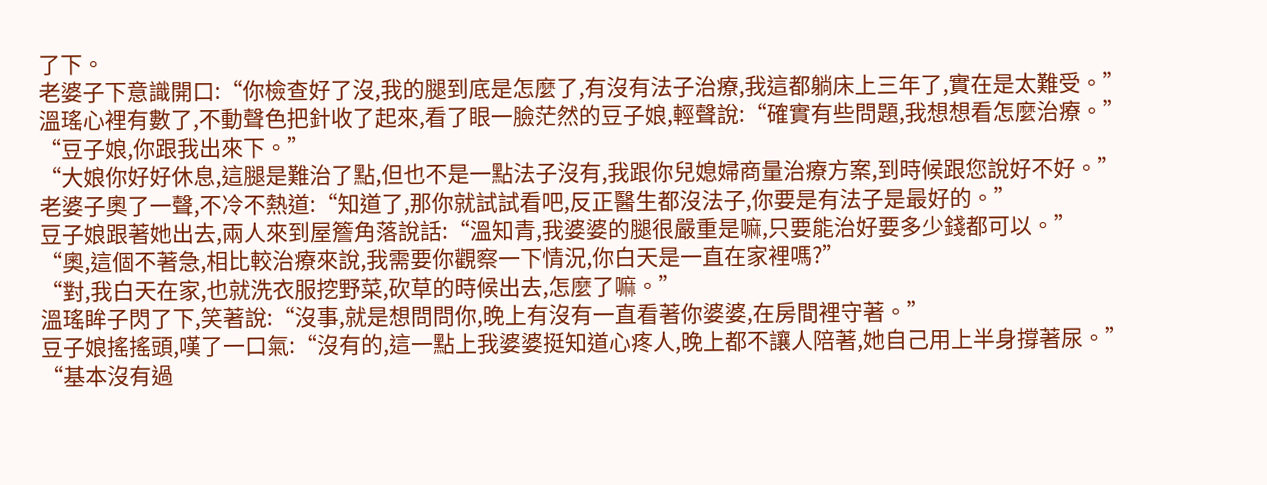了下。
老婆子下意識開口:“你檢查好了沒,我的腿到底是怎麼了,有沒有法子治療,我這都躺床上三年了,實在是太難受。”
溫瑤心裡有數了,不動聲色把針收了起來,看了眼一臉茫然的豆子娘,輕聲說:“確實有些問題,我想想看怎麼治療。”
“豆子娘,你跟我出來下。”
“大娘你好好休息,這腿是難治了點,但也不是一點法子沒有,我跟你兒媳婦商量治療方案,到時候跟您說好不好。”
老婆子奧了一聲,不冷不熱道:“知道了,那你就試試看吧,反正醫生都沒法子,你要是有法子是最好的。”
豆子娘跟著她出去,兩人來到屋簷角落說話:“溫知青,我婆婆的腿很嚴重是嘛,只要能治好要多少錢都可以。”
“奧,這個不著急,相比較治療來說,我需要你觀察一下情況,你白天是一直在家裡嗎?”
“對,我白天在家,也就洗衣服挖野菜,砍草的時候出去,怎麼了嘛。”
溫瑤眸子閃了下,笑著說:“沒事,就是想問問你,晚上有沒有一直看著你婆婆,在房間裡守著。”
豆子娘搖搖頭,嘆了一口氣:“沒有的,這一點上我婆婆挺知道心疼人,晚上都不讓人陪著,她自己用上半身撐著尿。”
“基本沒有過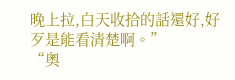晚上拉,白天收拾的話還好,好歹是能看清楚啊。”
“奧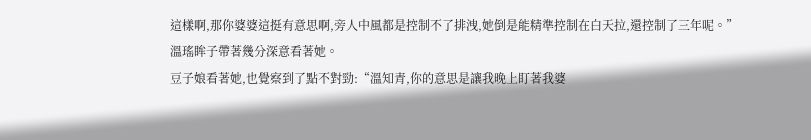這樣啊,那你婆婆這挺有意思啊,旁人中風都是控制不了排洩,她倒是能精準控制在白天拉,還控制了三年呢。”
溫瑤眸子帶著幾分深意看著她。
豆子娘看著她,也覺察到了點不對勁:“溫知青,你的意思是讓我晚上盯著我婆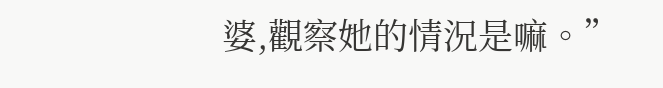婆,觀察她的情況是嘛。”